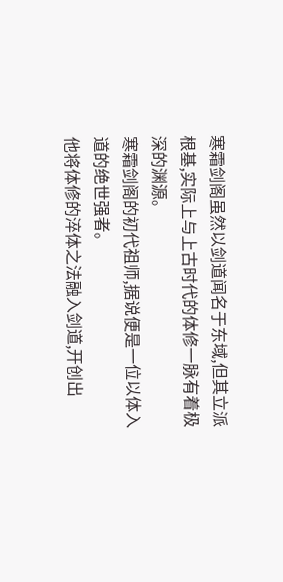寒霜剑阁虽然以剑道闻名于东域,但其立派根基,实际上与上古时代的体修一脉有着极深的渊源。
寒霜剑阁的初代祖师,据说便是一位以体入道的绝世强者。
他将体修的淬体之法融入剑道,开创出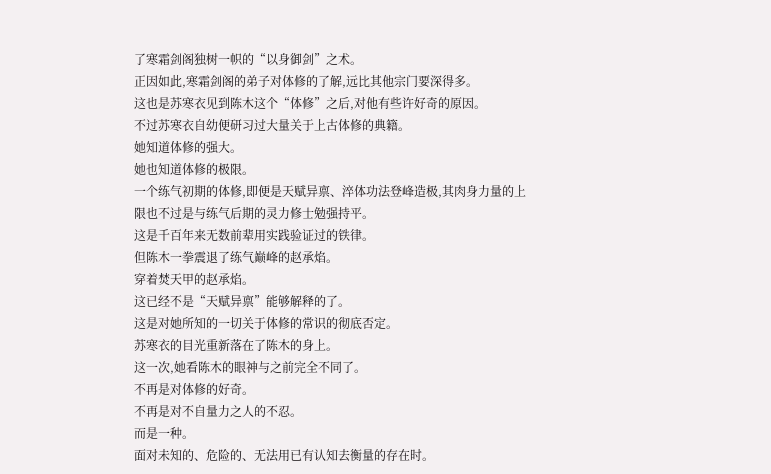了寒霜剑阁独树一帜的“以身御剑”之术。
正因如此,寒霜剑阁的弟子对体修的了解,远比其他宗门要深得多。
这也是苏寒衣见到陈木这个“体修”之后,对他有些许好奇的原因。
不过苏寒衣自幼便研习过大量关于上古体修的典籍。
她知道体修的强大。
她也知道体修的极限。
一个练气初期的体修,即便是天赋异禀、淬体功法登峰造极,其肉身力量的上限也不过是与练气后期的灵力修士勉强持平。
这是千百年来无数前辈用实践验证过的铁律。
但陈木一拳震退了练气巅峰的赵承焰。
穿着焚天甲的赵承焰。
这已经不是“天赋异禀”能够解释的了。
这是对她所知的一切关于体修的常识的彻底否定。
苏寒衣的目光重新落在了陈木的身上。
这一次,她看陈木的眼神与之前完全不同了。
不再是对体修的好奇。
不再是对不自量力之人的不忍。
而是一种。
面对未知的、危险的、无法用已有认知去衡量的存在时。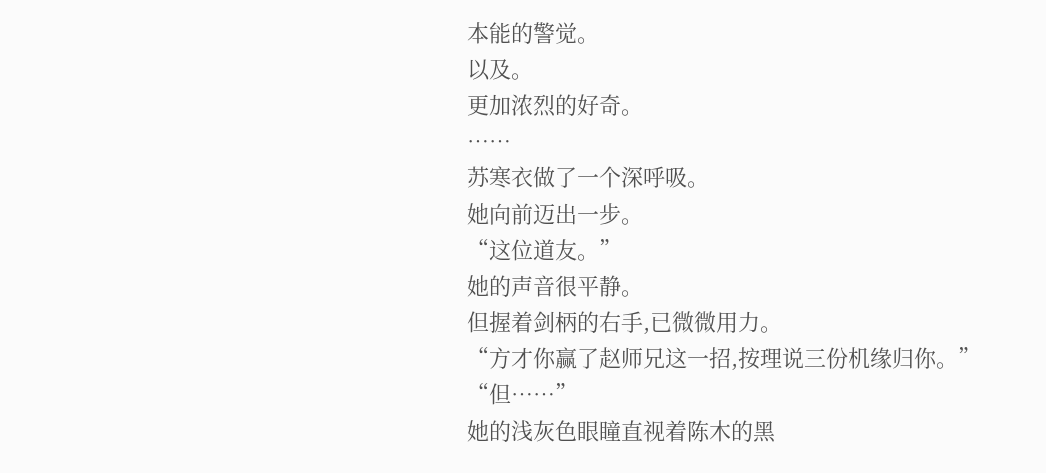本能的警觉。
以及。
更加浓烈的好奇。
……
苏寒衣做了一个深呼吸。
她向前迈出一步。
“这位道友。”
她的声音很平静。
但握着剑柄的右手,已微微用力。
“方才你赢了赵师兄这一招,按理说三份机缘归你。”
“但……”
她的浅灰色眼瞳直视着陈木的黑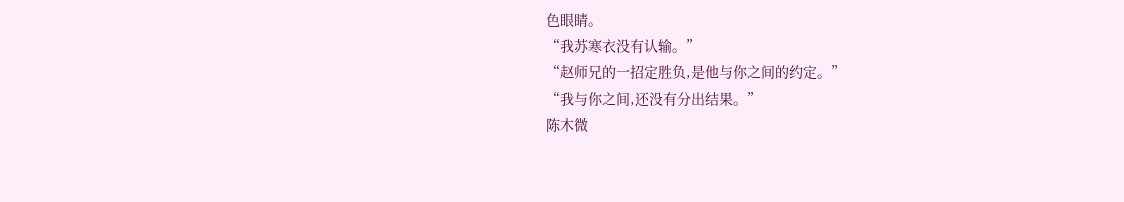色眼睛。
“我苏寒衣没有认输。”
“赵师兄的一招定胜负,是他与你之间的约定。”
“我与你之间,还没有分出结果。”
陈木微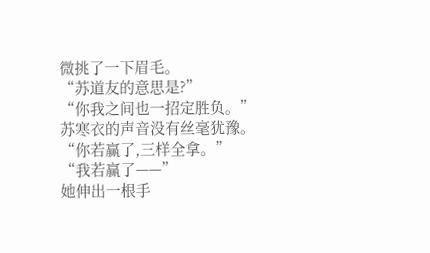微挑了一下眉毛。
“苏道友的意思是?”
“你我之间也一招定胜负。”
苏寒衣的声音没有丝毫犹豫。
“你若赢了,三样全拿。”
“我若赢了——”
她伸出一根手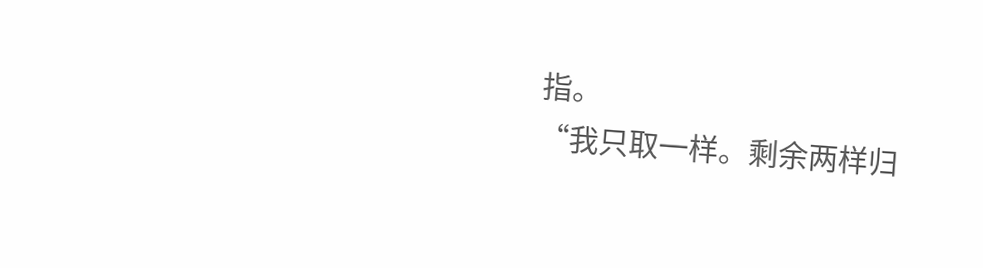指。
“我只取一样。剩余两样归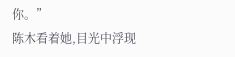你。”
陈木看着她,目光中浮现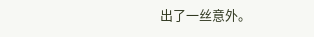出了一丝意外。